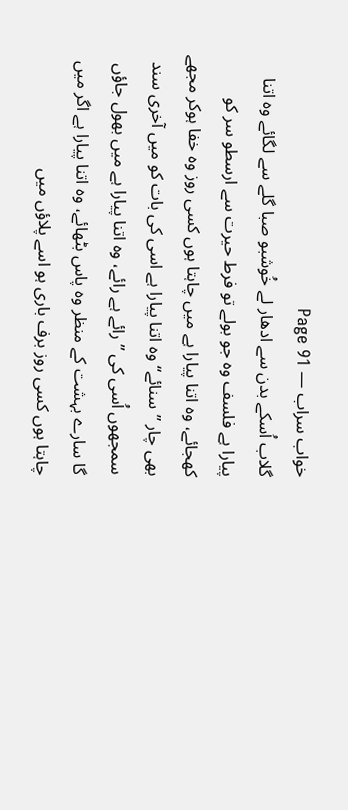خواب سراب — Page 91
گلاب اُسکے بدن سے ادھار لے خُوشبو صبا گلے سے لگائے وہ اتنا پیارا ہے فلسف وہ جو بولے تو فرط حیرت سے ارسطو سر کو کھجائے، وہ اتنا پیارا ہے میں چاہتا ہوں کسی روز وہ خفا ہوکر مجھے بھی چار ”سنائے“ وہ اتنا پیارا ہے اسی کی بات کو میں آخری سند سمجھوں اُسی کی ” رائے ہے رائے، وہ اتنا پیارا ہے میں بھول جاؤں گا سارے بہشت کے منظر وہ پاس بٹھائے، وہ اتنا پیارا ہے اگر میں چاہتا ہوں کسی روز برف باری ہو اسے پلاؤں میں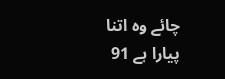چائے وہ اتنا پیارا ہے 91